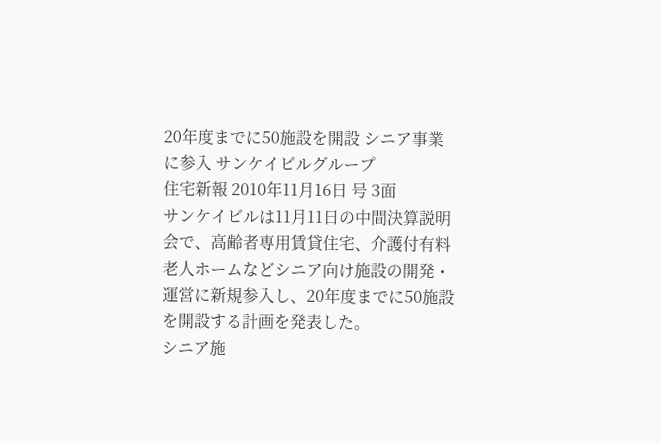20年度までに50施設を開設 シニア事業に参入 サンケイビルグループ
住宅新報 2010年11月16日 号 3面
サンケイビルは11月11日の中間決算説明会で、高齢者専用賃貸住宅、介護付有料老人ホームなどシニア向け施設の開発・運営に新規参入し、20年度までに50施設を開設する計画を発表した。
シニア施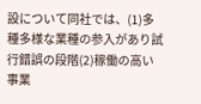設について同社では、(1)多種多様な業種の参入があり試行錯誤の段階(2)稼働の高い事業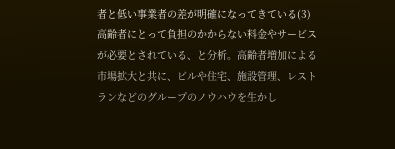者と低い事業者の差が明確になってきている(3)高齢者にとって負担のかからない料金やサービスが必要とされている、と分析。高齢者増加による市場拡大と共に、ビルや住宅、施設管理、レストランなどのグループのノウハウを生かし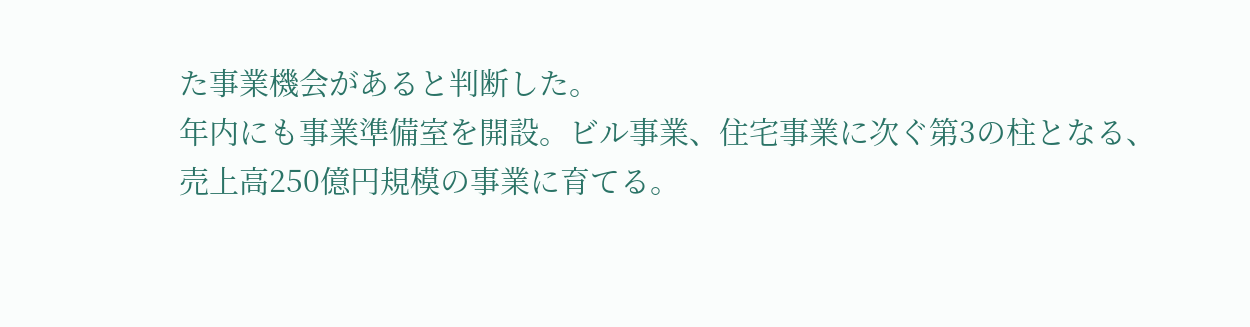た事業機会があると判断した。
年内にも事業準備室を開設。ビル事業、住宅事業に次ぐ第3の柱となる、売上高250億円規模の事業に育てる。